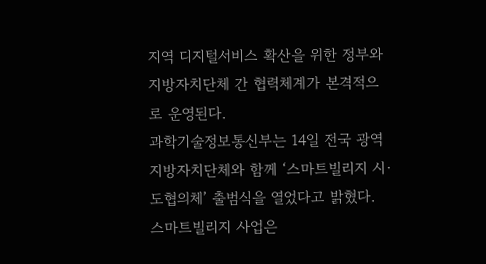지역 디지털서비스 확산을 위한 정부와 지방자치단체 간 협력체계가 본격적으로 운영된다.
과학기술정보통신부는 14일 전국 광역지방자치단체와 함께 ‘스마트빌리지 시·도협의체’ 출범식을 열었다고 밝혔다.
스마트빌리지 사업은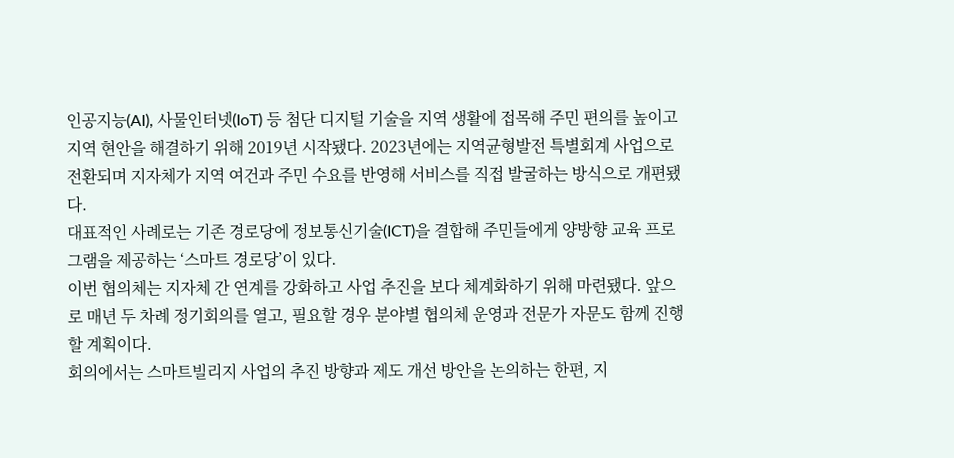인공지능(AI), 사물인터넷(IoT) 등 첨단 디지털 기술을 지역 생활에 접목해 주민 편의를 높이고 지역 현안을 해결하기 위해 2019년 시작됐다. 2023년에는 지역균형발전 특별회계 사업으로 전환되며 지자체가 지역 여건과 주민 수요를 반영해 서비스를 직접 발굴하는 방식으로 개편됐다.
대표적인 사례로는 기존 경로당에 정보통신기술(ICT)을 결합해 주민들에게 양방향 교육 프로그램을 제공하는 ‘스마트 경로당’이 있다.
이번 협의체는 지자체 간 연계를 강화하고 사업 추진을 보다 체계화하기 위해 마련됐다. 앞으로 매년 두 차례 정기회의를 열고, 필요할 경우 분야별 협의체 운영과 전문가 자문도 함께 진행할 계획이다.
회의에서는 스마트빌리지 사업의 추진 방향과 제도 개선 방안을 논의하는 한편, 지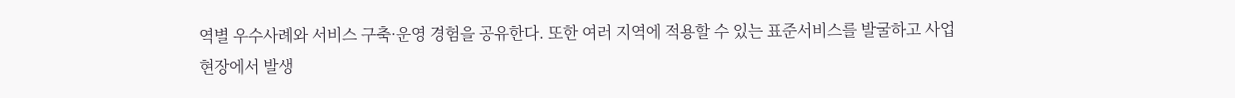역별 우수사례와 서비스 구축·운영 경험을 공유한다. 또한 여러 지역에 적용할 수 있는 표준서비스를 발굴하고 사업 현장에서 발생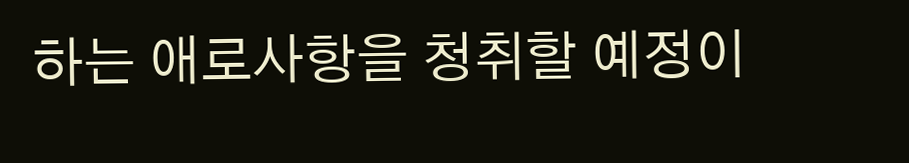하는 애로사항을 청취할 예정이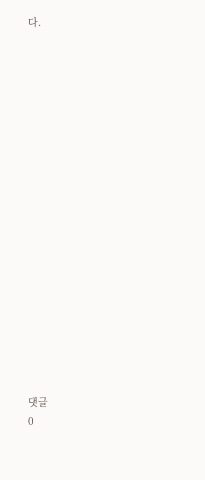다.



















댓글
0